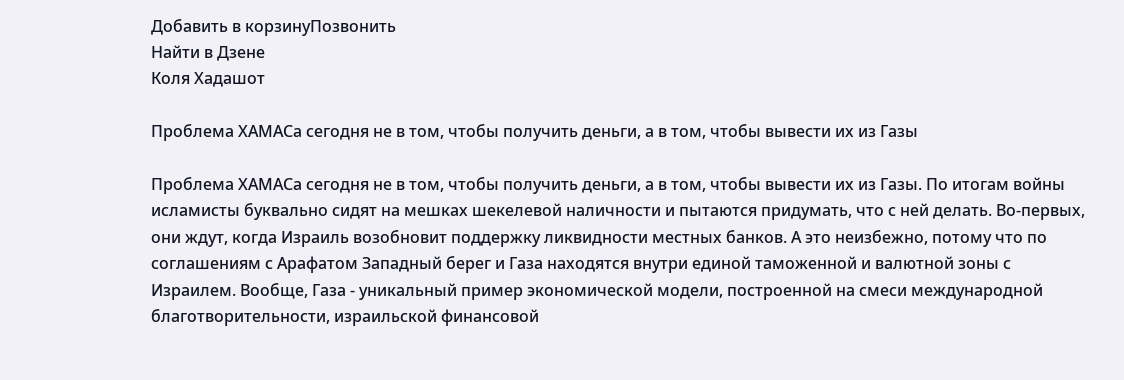Добавить в корзинуПозвонить
Найти в Дзене
Коля Хадашот

Проблема ХАМАСа сегодня не в том, чтобы получить деньги, а в том, чтобы вывести их из Газы

Проблема ХАМАСа сегодня не в том, чтобы получить деньги, а в том, чтобы вывести их из Газы. По итогам войны исламисты буквально сидят на мешках шекелевой наличности и пытаются придумать, что с ней делать. Во-первых, они ждут, когда Израиль возобновит поддержку ликвидности местных банков. А это неизбежно, потому что по соглашениям с Арафатом Западный берег и Газа находятся внутри единой таможенной и валютной зоны с Израилем. Вообще, Газа - уникальный пример экономической модели, построенной на смеси международной благотворительности, израильской финансовой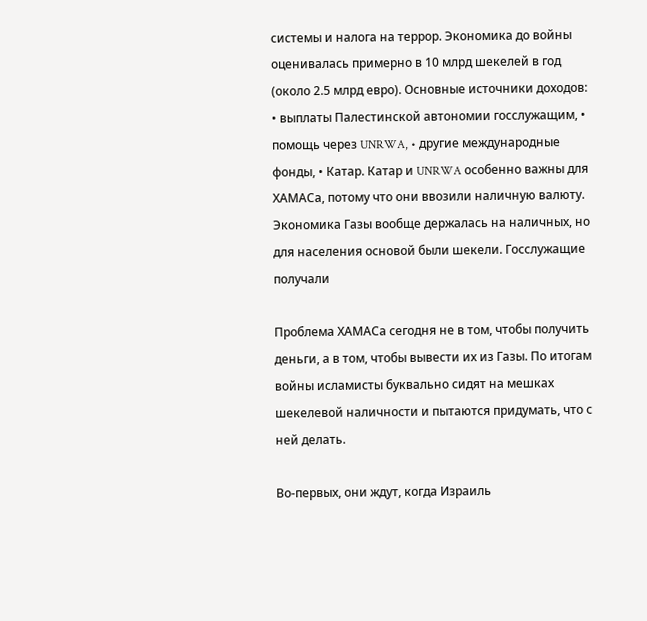системы и налога на террор. Экономика до войны оценивалась примерно в 10 млрд шекелей в год (около 2.5 млрд евро). Основные источники доходов: • выплаты Палестинской автономии госслужащим, • помощь через UNRWA, • другие международные фонды, • Катар. Катар и UNRWA особенно важны для ХАМАСа, потому что они ввозили наличную валюту. Экономика Газы вообще держалась на наличных, но для населения основой были шекели. Госслужащие получали

Проблема ХАМАСа сегодня не в том, чтобы получить деньги, а в том, чтобы вывести их из Газы. По итогам войны исламисты буквально сидят на мешках шекелевой наличности и пытаются придумать, что с ней делать.

Во-первых, они ждут, когда Израиль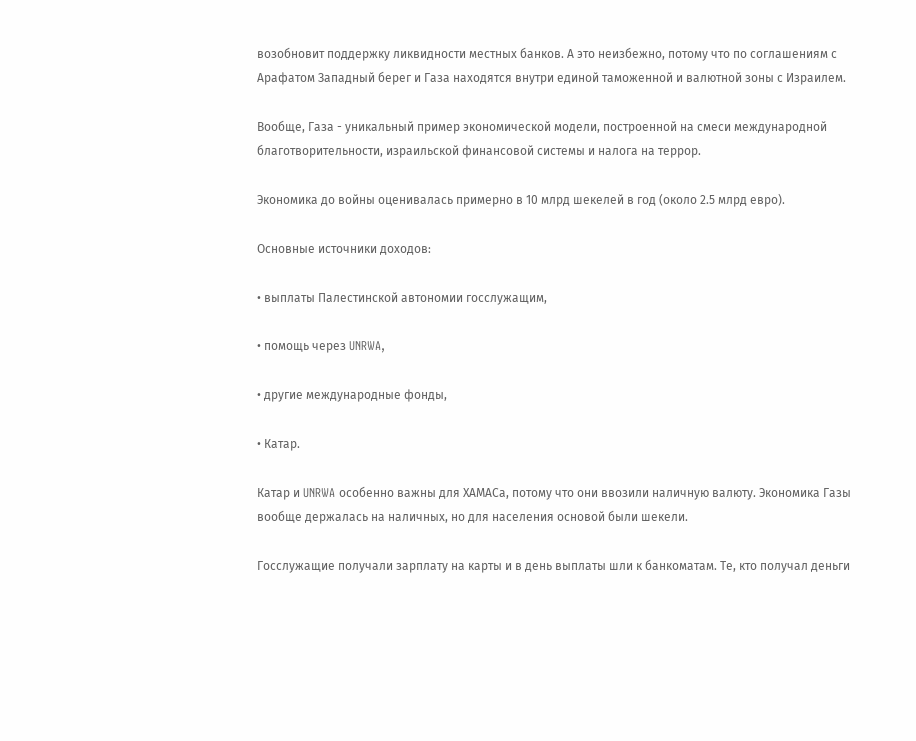возобновит поддержку ликвидности местных банков. А это неизбежно, потому что по соглашениям с Арафатом Западный берег и Газа находятся внутри единой таможенной и валютной зоны с Израилем.

Вообще, Газа - уникальный пример экономической модели, построенной на смеси международной благотворительности, израильской финансовой системы и налога на террор.

Экономика до войны оценивалась примерно в 10 млрд шекелей в год (около 2.5 млрд евро).

Основные источники доходов:

• выплаты Палестинской автономии госслужащим,

• помощь через UNRWA,

• другие международные фонды,

• Катар.

Катар и UNRWA особенно важны для ХАМАСа, потому что они ввозили наличную валюту. Экономика Газы вообще держалась на наличных, но для населения основой были шекели.

Госслужащие получали зарплату на карты и в день выплаты шли к банкоматам. Те, кто получал деньги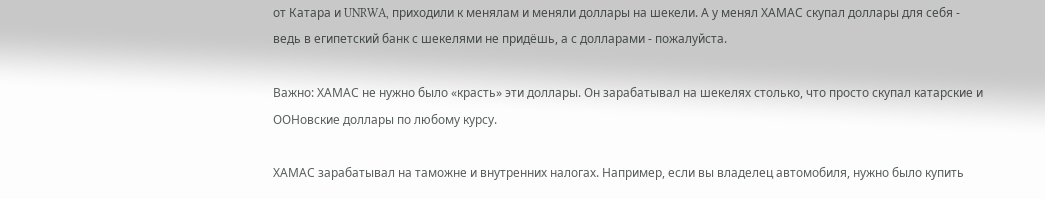от Катара и UNRWA, приходили к менялам и меняли доллары на шекели. А у менял ХАМАС скупал доллары для себя - ведь в египетский банк с шекелями не придёшь, а с долларами - пожалуйста.

Важно: ХАМАС не нужно было «красть» эти доллары. Он зарабатывал на шекелях столько, что просто скупал катарские и ООНовские доллары по любому курсу.

ХАМАС зарабатывал на таможне и внутренних налогах. Например, если вы владелец автомобиля, нужно было купить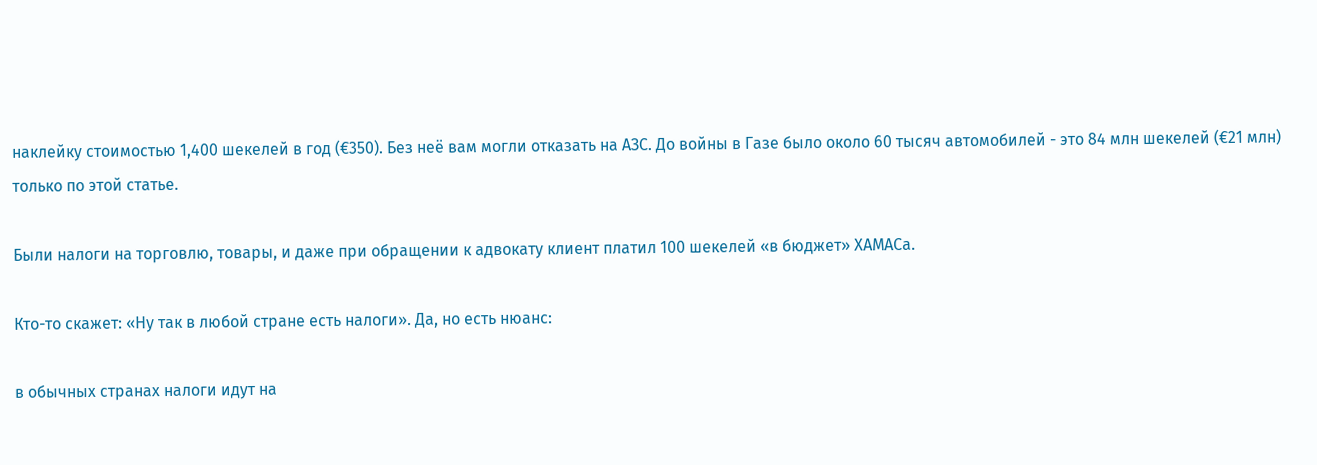наклейку стоимостью 1,400 шекелей в год (€350). Без неё вам могли отказать на АЗС. До войны в Газе было около 60 тысяч автомобилей - это 84 млн шекелей (€21 млн) только по этой статье.

Были налоги на торговлю, товары, и даже при обращении к адвокату клиент платил 100 шекелей «в бюджет» ХАМАСа.

Кто-то скажет: «Ну так в любой стране есть налоги». Да, но есть нюанс:

в обычных странах налоги идут на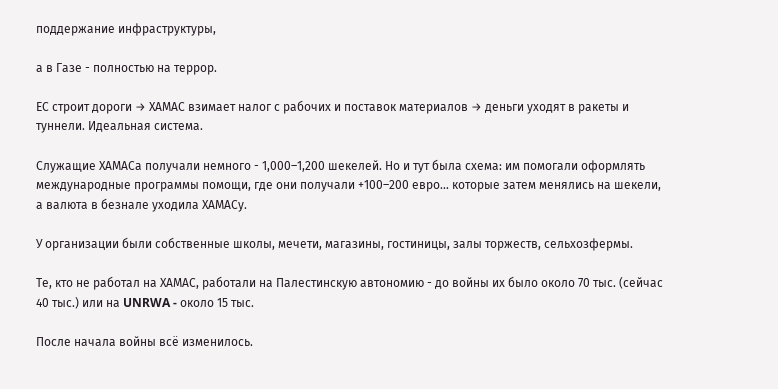поддержание инфраструктуры,

а в Газе - полностью на террор.

ЕС строит дороги → ХАМАС взимает налог с рабочих и поставок материалов → деньги уходят в ракеты и туннели. Идеальная система.

Служащие ХАМАСа получали немного - 1,000–1,200 шекелей. Но и тут была схема: им помогали оформлять международные программы помощи, где они получали +100–200 евро… которые затем менялись на шекели, а валюта в безнале уходила ХАМАСу.

У организации были собственные школы, мечети, магазины, гостиницы, залы торжеств, сельхозфермы.

Те, кто не работал на ХАМАС, работали на Палестинскую автономию - до войны их было около 70 тыс. (сейчас 40 тыс.) или на UNRWA - около 15 тыс.

После начала войны всё изменилось.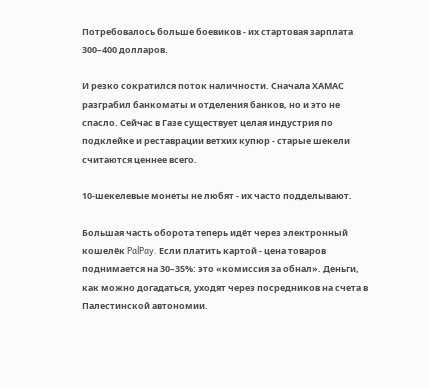Потребовалось больше боевиков - их стартовая зарплата 300–400 долларов.

И резко сократился поток наличности. Сначала ХАМАС разграбил банкоматы и отделения банков, но и это не спасло. Сейчас в Газе существует целая индустрия по подклейке и реставрации ветхих купюр - старые шекели считаются ценнее всего.

10-шекелевые монеты не любят - их часто подделывают.

Большая часть оборота теперь идёт через электронный кошелёк PalPay. Если платить картой - цена товаров поднимается на 30–35%: это «комиссия за обнал». Деньги, как можно догадаться, уходят через посредников на счета в Палестинской автономии.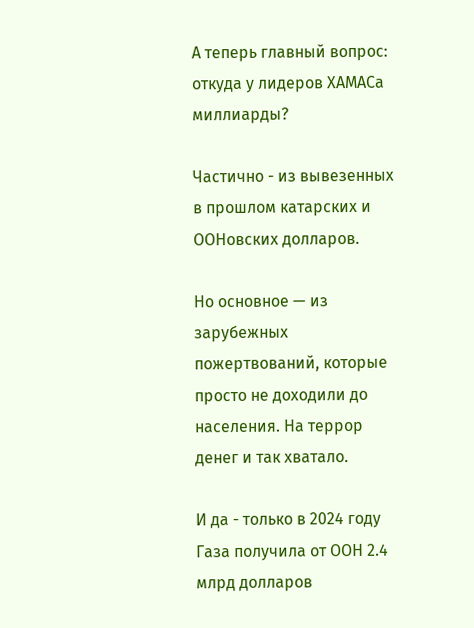А теперь главный вопрос: откуда у лидеров ХАМАСа миллиарды?

Частично - из вывезенных в прошлом катарских и ООНовских долларов.

Но основное — из зарубежных пожертвований, которые просто не доходили до населения. На террор денег и так хватало.

И да - только в 2024 году Газа получила от ООН 2.4 млрд долларов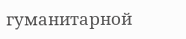гуманитарной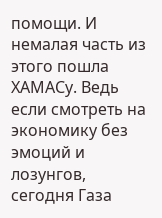помощи. И немалая часть из этого пошла ХАМАСу. Ведь если смотреть на экономику без эмоций и лозунгов, сегодня Газа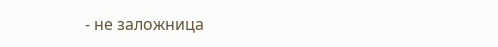- не заложница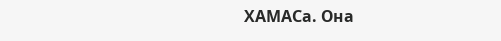ХАМАСа. Она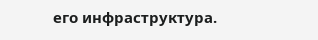его инфраструктура.